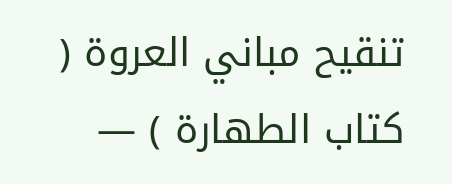تنقيح مباني العروة ( كتاب الطهارة ) —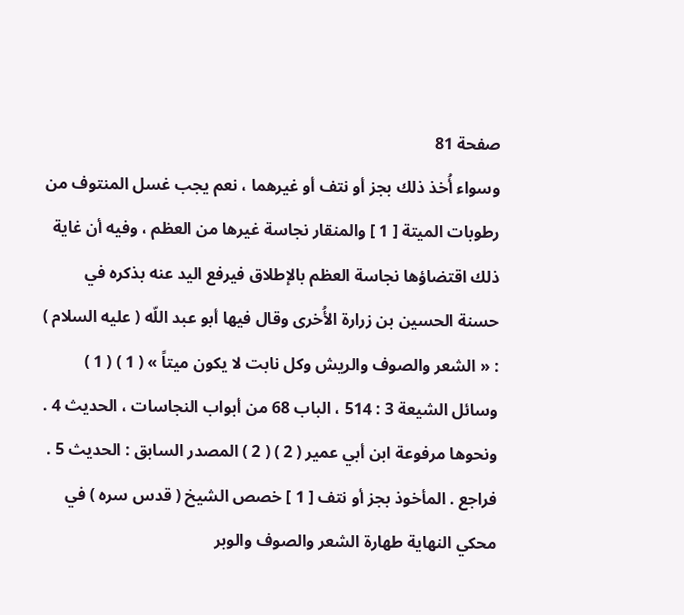صفحة 81
وسواء أُخذ ذلك بجز أو نتف أو غيرهما ، نعم يجب غسل المنتوف من رطوبات الميتة [ 1 ] والمنقار نجاسة غيرها من العظم ، وفيه أن غاية ذلك اقتضاؤها نجاسة العظم بالإطلاق فيرفع اليد عنه بذكره في حسنة الحسين بن زرارة الأُخرى وقال فيها أبو عبد اللّه ( عليه السلام ) : « الشعر والصوف والريش وكل نابت لا يكون ميتاً » ( 1 ) ( 1 ) وسائل الشيعة 3 : 514 ، الباب 68 من أبواب النجاسات ، الحديث 4 . ونحوها مرفوعة ابن أبي عمير ( 2 ) ( 2 ) المصدر السابق : الحديث 5 . فراجع . المأخوذ بجز أو نتف [ 1 ] خصص الشيخ ( قدس سره ) في محكي النهاية طهارة الشعر والصوف والوبر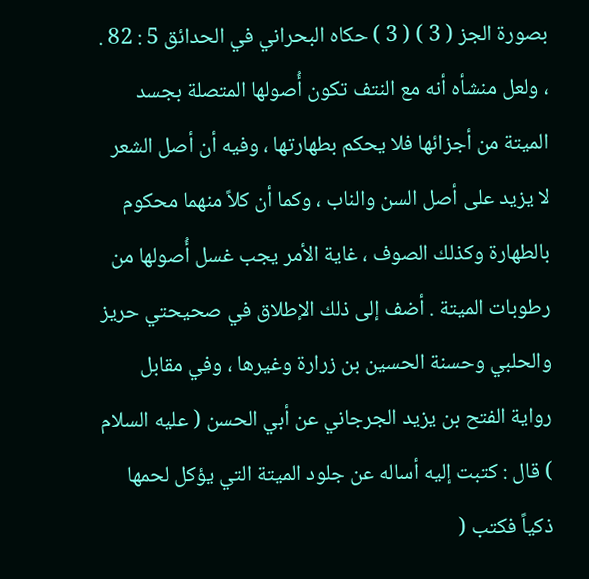بصورة الجز ( 3 ) ( 3 ) حكاه البحراني في الحدائق 5 : 82 . ، ولعل منشأه أنه مع النتف تكون أُصولها المتصلة بجسد الميتة من أجزائها فلا يحكم بطهارتها ، وفيه أن أصل الشعر لا يزيد على أصل السن والناب ، وكما أن كلاً منهما محكوم بالطهارة وكذلك الصوف ، غاية الأمر يجب غسل أُصولها من رطوبات الميتة . أضف إلى ذلك الإطلاق في صحيحتي حريز والحلبي وحسنة الحسين بن زرارة وغيرها ، وفي مقابل رواية الفتح بن يزيد الجرجاني عن أبي الحسن ( عليه السلام ) قال : كتبت إليه أساله عن جلود الميتة التي يؤكل لحمها ذكياً فكتب (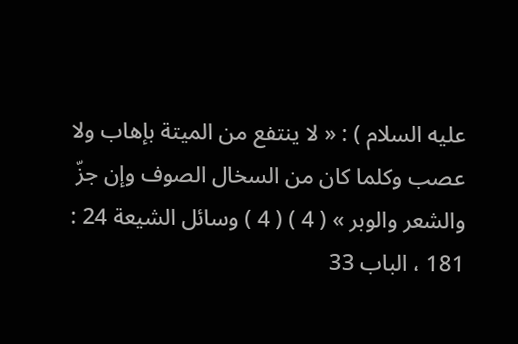عليه السلام ) : « لا ينتفع من الميتة بإهاب ولا عصب وكلما كان من السخال الصوف وإن جزّ والشعر والوبر » ( 4 ) ( 4 ) وسائل الشيعة 24 : 181 ، الباب 33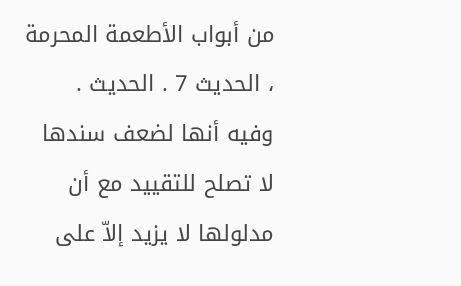من أبواب الأطعمة المحرمة ، الحديث 7 . الحديث . وفيه أنها لضعف سندها لا تصلح للتقييد مع أن مدلولها لا يزيد إلاّ على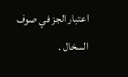اعتبار الجز في صوف السخال .